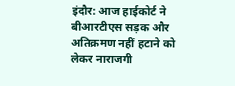इंदौर: आज हाईकोर्ट ने बीआरटीएस सड़क और अतिक्रमण नहीं हटाने को लेकर नाराजगी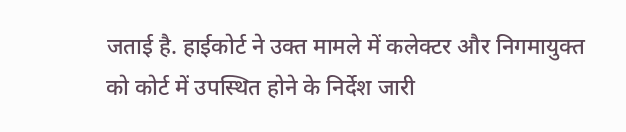जताई है. हाईकोर्ट ने उक्त मामले में कलेक्टर और निगमायुक्त को कोर्ट में उपस्थित होने के निर्देश जारी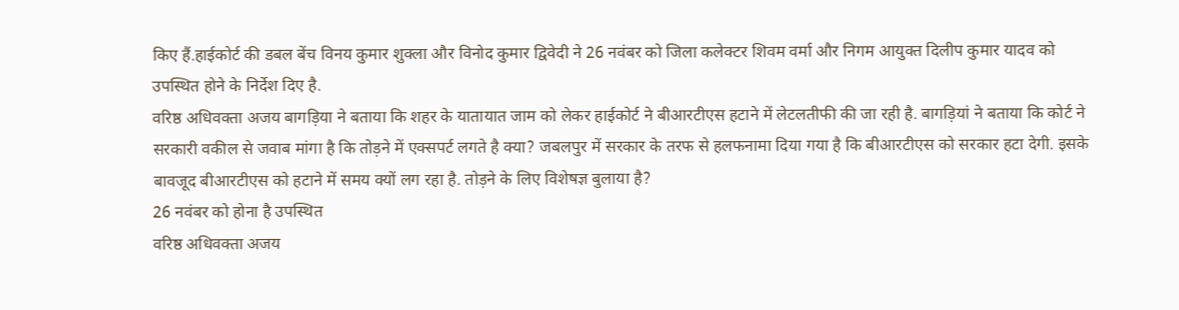किए हैं.हाईकोर्ट की डबल बेंच विनय कुमार शुक्ला और विनोद कुमार द्विवेदी ने 26 नवंबर को जिला कलेक्टर शिवम वर्मा और निगम आयुक्त दिलीप कुमार यादव को उपस्थित होने के निर्देश दिए है.
वरिष्ठ अधिवक्ता अजय बागड़िया ने बताया कि शहर के यातायात जाम को लेकर हाईकोर्ट ने बीआरटीएस हटाने में लेटलतीफी की जा रही है. बागड़ियां ने बताया कि कोर्ट ने सरकारी वकील से जवाब मांगा है कि तोड़ने में एक्सपर्ट लगते है क्या? जबलपुर में सरकार के तरफ से हलफनामा दिया गया है कि बीआरटीएस को सरकार हटा देगी. इसके बावजूद बीआरटीएस को हटाने में समय क्यों लग रहा है. तोड़ने के लिए विशेषज्ञ बुलाया है?
26 नवंबर को होना है उपस्थित
वरिष्ठ अधिवक्ता अजय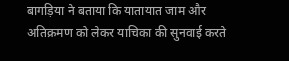बागड़िया ने बताया कि यातायात जाम और अतिक्रमण को लेकर याचिका की सुनवाई करते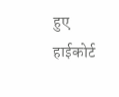हुए हाईकोर्ट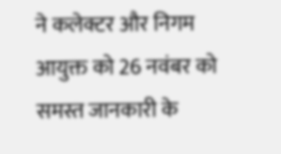ने कलेक्टर और निगम आयुक्त को 26 नवंबर को समस्त जानकारी के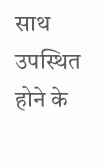साथ उपस्थित होने के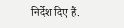निर्देश दिए हैं.